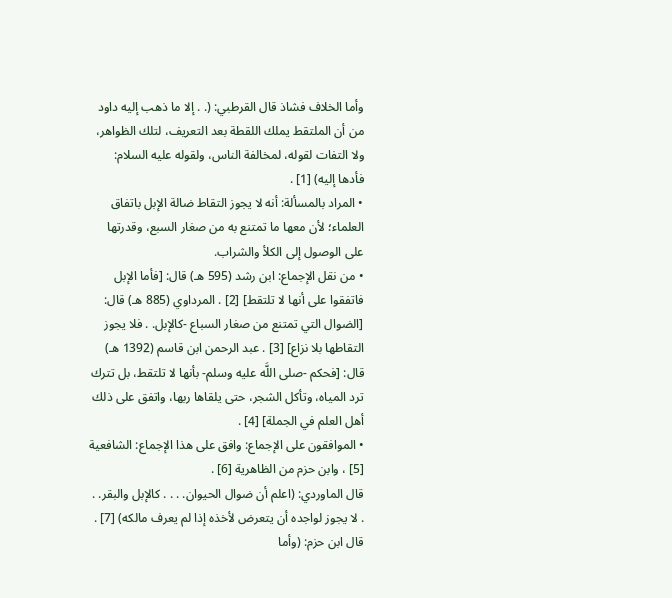وأما الخلاف فشاذ قال القرطبي: (. . إلا ما ذهب إليه داود من أن الملتقط يملك اللقطة بعد التعريف، لتلك الظواهر، ولا التفات لقوله، لمخالفة الناس، ولقوله عليه السلام: فأدها إليه) [1] .
• المراد بالمسألة: أنه لا يجوز التقاط ضالة الإبل باتفاق العلماء؛ لأن معها ما تمتنع به من صغار السبع، وقدرتها على الوصول إلى الكلأ والشراب.
• من نقل الإجماع: ابن رشد (595 هـ) قال: [فأما الإبل فاتفقوا على أنها لا تلتقط] [2] . المرداوي (885 هـ) قال: [الضوال التي تمتنع من صغار السباع -كالإبل. . فلا يجوز التقاطها بلا نزاع] [3] . عبد الرحمن ابن قاسم (1392 هـ) قال: [فحكم -صلى اللَّه عليه وسلم- بأنها لا تلتقط، بل تترك ترد المياه، وتأكل الشجر، حتى يلقاها ربها، واتفق على ذلك أهل العلم في الجملة] [4] .
• الموافقون على الإجماع: وافق على هذا الإجماع: الشافعية [5] ، وابن حزم من الظاهرية [6] .
قال الماوردي: (اعلم أن ضوال الحيوان. . . . كالإبل والبقر. . . لا يجوز لواجده أن يتعرض لأخذه إذا لم يعرف مالكه) [7] .
قال ابن حزم: (وأما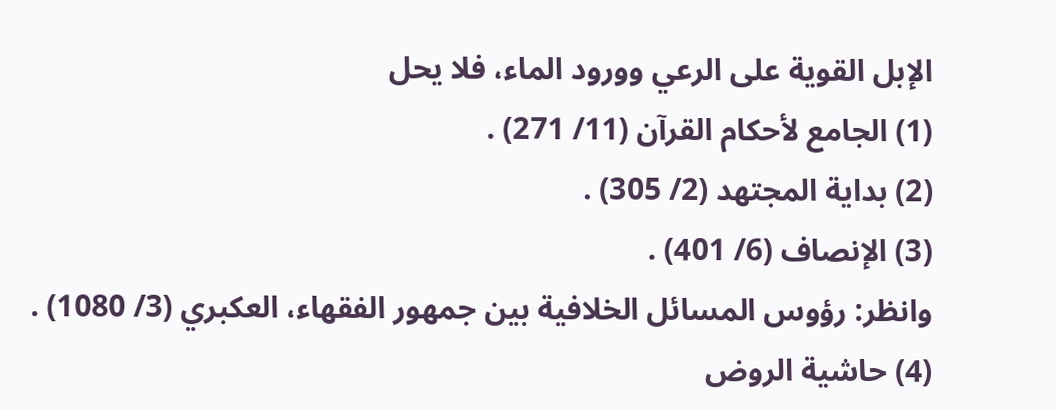الإبل القوية على الرعي وورود الماء، فلا يحل
(1) الجامع لأحكام القرآن (11/ 271) .
(2) بداية المجتهد (2/ 305) .
(3) الإنصاف (6/ 401) .
وانظر: رؤوس المسائل الخلافية بين جمهور الفقهاء، العكبري (3/ 1080) .
(4) حاشية الروض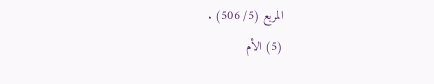المربع (5/ 506) .
(5) الأم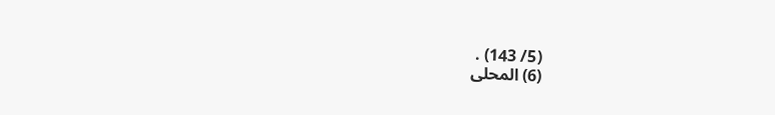(5/ 143) .
(6) المحلى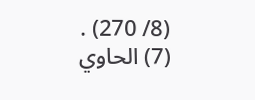(8/ 270) .
(7) الحاوي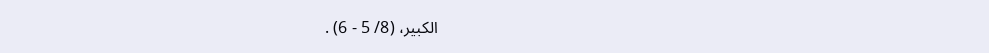الكبير، (8/ 5 - 6) .